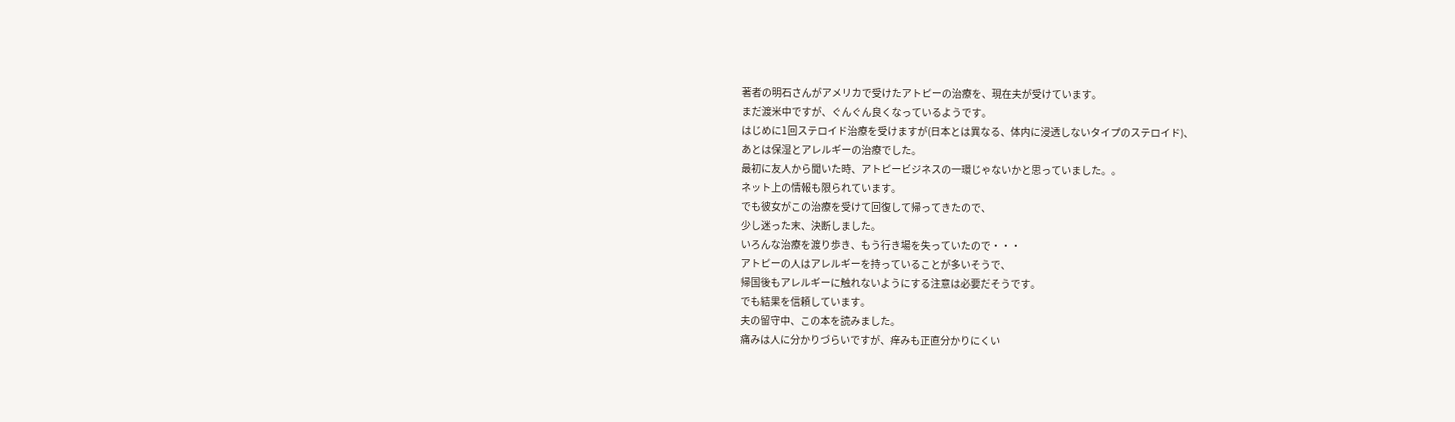著者の明石さんがアメリカで受けたアトピーの治療を、現在夫が受けています。
まだ渡米中ですが、ぐんぐん良くなっているようです。
はじめに1回ステロイド治療を受けますが(日本とは異なる、体内に浸透しないタイプのステロイド)、
あとは保湿とアレルギーの治療でした。
最初に友人から聞いた時、アトピービジネスの一環じゃないかと思っていました。。
ネット上の情報も限られています。
でも彼女がこの治療を受けて回復して帰ってきたので、
少し迷った末、決断しました。
いろんな治療を渡り歩き、もう行き場を失っていたので・・・
アトピーの人はアレルギーを持っていることが多いそうで、
帰国後もアレルギーに触れないようにする注意は必要だそうです。
でも結果を信頼しています。
夫の留守中、この本を読みました。
痛みは人に分かりづらいですが、痒みも正直分かりにくい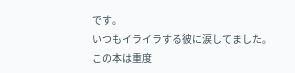です。
いつもイライラする彼に涙してました。
この本は重度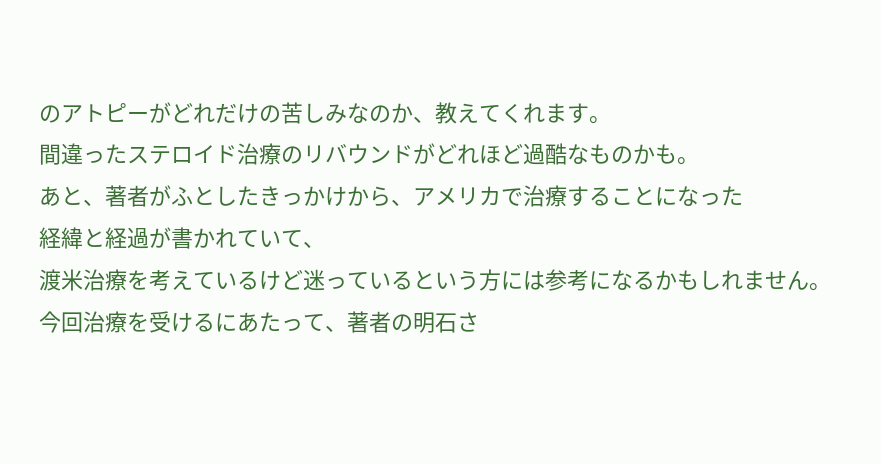のアトピーがどれだけの苦しみなのか、教えてくれます。
間違ったステロイド治療のリバウンドがどれほど過酷なものかも。
あと、著者がふとしたきっかけから、アメリカで治療することになった
経緯と経過が書かれていて、
渡米治療を考えているけど迷っているという方には参考になるかもしれません。
今回治療を受けるにあたって、著者の明石さ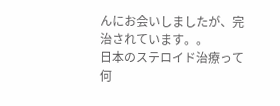んにお会いしましたが、完治されています。。
日本のステロイド治療って何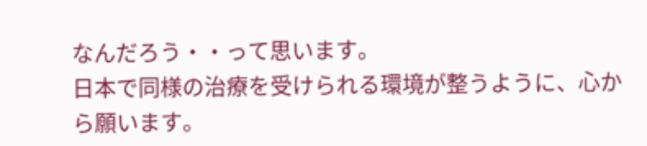なんだろう・・って思います。
日本で同様の治療を受けられる環境が整うように、心から願います。